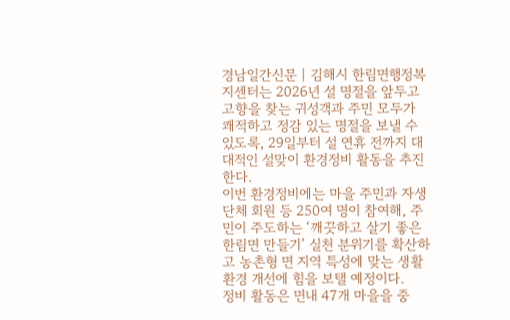경남일간신문 | 김해시 한림면행정복지센터는 2026년 설 명절을 앞두고 고향을 찾는 귀성객과 주민 모두가 쾌적하고 정감 있는 명절을 보낼 수 있도록, 29일부터 설 연휴 전까지 대대적인 설맞이 환경정비 활동을 추진한다.
이번 환경정비에는 마을 주민과 자생단체 회원 등 250여 명이 참여해, 주민이 주도하는 ‘깨끗하고 살기 좋은 한림면 만들기’ 실천 분위기를 확산하고 농촌형 면 지역 특성에 맞는 생활환경 개선에 힘을 보탤 예정이다.
정비 활동은 면내 47개 마을을 중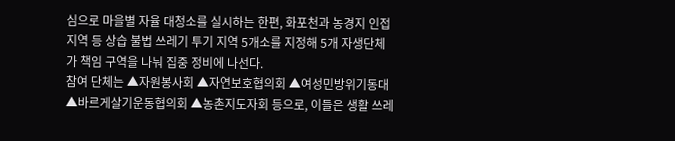심으로 마을별 자율 대청소를 실시하는 한편, 화포천과 농경지 인접 지역 등 상습 불법 쓰레기 투기 지역 5개소를 지정해 5개 자생단체가 책임 구역을 나눠 집중 정비에 나선다.
참여 단체는 ▲자원봉사회 ▲자연보호협의회 ▲여성민방위기동대 ▲바르게살기운동협의회 ▲농촌지도자회 등으로, 이들은 생활 쓰레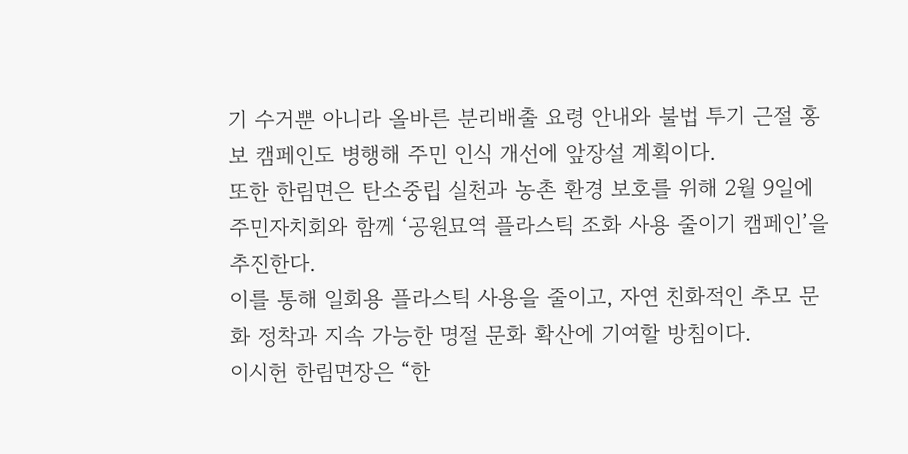기 수거뿐 아니라 올바른 분리배출 요령 안내와 불법 투기 근절 홍보 캠페인도 병행해 주민 인식 개선에 앞장설 계획이다.
또한 한림면은 탄소중립 실천과 농촌 환경 보호를 위해 2월 9일에 주민자치회와 함께 ‘공원묘역 플라스틱 조화 사용 줄이기 캠페인’을 추진한다.
이를 통해 일회용 플라스틱 사용을 줄이고, 자연 친화적인 추모 문화 정착과 지속 가능한 명절 문화 확산에 기여할 방침이다.
이시헌 한림면장은 “한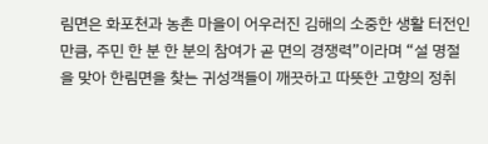림면은 화포천과 농촌 마을이 어우러진 김해의 소중한 생활 터전인 만큼, 주민 한 분 한 분의 참여가 곧 면의 경쟁력”이라며 “설 명절을 맞아 한림면을 찾는 귀성객들이 깨끗하고 따뜻한 고향의 정취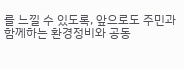를 느낄 수 있도록, 앞으로도 주민과 함께하는 환경정비와 공동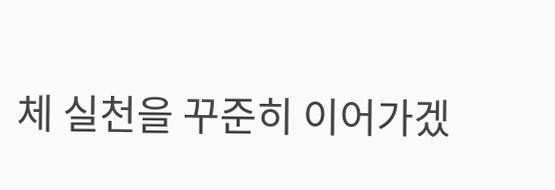체 실천을 꾸준히 이어가겠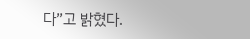다”고 밝혔다.